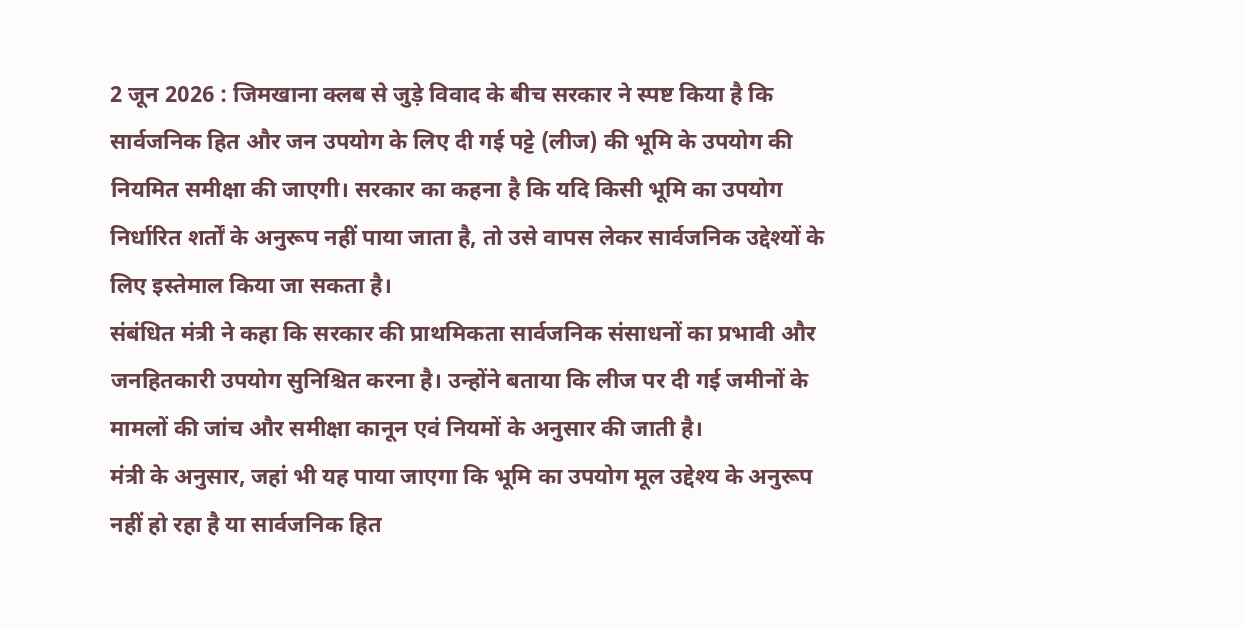2 जून 2026 : जिमखाना क्लब से जुड़े विवाद के बीच सरकार ने स्पष्ट किया है कि सार्वजनिक हित और जन उपयोग के लिए दी गई पट्टे (लीज) की भूमि के उपयोग की नियमित समीक्षा की जाएगी। सरकार का कहना है कि यदि किसी भूमि का उपयोग निर्धारित शर्तों के अनुरूप नहीं पाया जाता है, तो उसे वापस लेकर सार्वजनिक उद्देश्यों के लिए इस्तेमाल किया जा सकता है।
संबंधित मंत्री ने कहा कि सरकार की प्राथमिकता सार्वजनिक संसाधनों का प्रभावी और जनहितकारी उपयोग सुनिश्चित करना है। उन्होंने बताया कि लीज पर दी गई जमीनों के मामलों की जांच और समीक्षा कानून एवं नियमों के अनुसार की जाती है।
मंत्री के अनुसार, जहां भी यह पाया जाएगा कि भूमि का उपयोग मूल उद्देश्य के अनुरूप नहीं हो रहा है या सार्वजनिक हित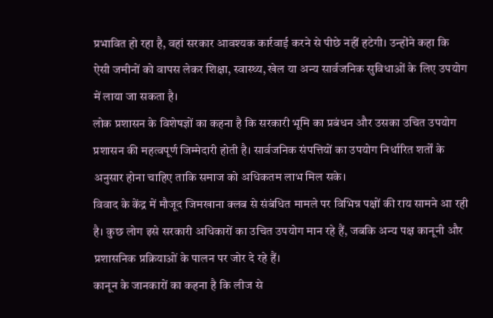प्रभावित हो रहा है, वहां सरकार आवश्यक कार्रवाई करने से पीछे नहीं हटेगी। उन्होंने कहा कि ऐसी जमीनों को वापस लेकर शिक्षा, स्वास्थ्य, खेल या अन्य सार्वजनिक सुविधाओं के लिए उपयोग में लाया जा सकता है।
लोक प्रशासन के विशेषज्ञों का कहना है कि सरकारी भूमि का प्रबंधन और उसका उचित उपयोग प्रशासन की महत्वपूर्ण जिम्मेदारी होती है। सार्वजनिक संपत्तियों का उपयोग निर्धारित शर्तों के अनुसार होना चाहिए ताकि समाज को अधिकतम लाभ मिल सके।
विवाद के केंद्र में मौजूद जिमखाना क्लब से संबंधित मामले पर विभिन्न पक्षों की राय सामने आ रही है। कुछ लोग इसे सरकारी अधिकारों का उचित उपयोग मान रहे हैं, जबकि अन्य पक्ष कानूनी और प्रशासनिक प्रक्रियाओं के पालन पर जोर दे रहे हैं।
कानून के जानकारों का कहना है कि लीज से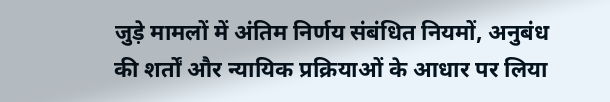जुड़े मामलों में अंतिम निर्णय संबंधित नियमों, अनुबंध की शर्तों और न्यायिक प्रक्रियाओं के आधार पर लिया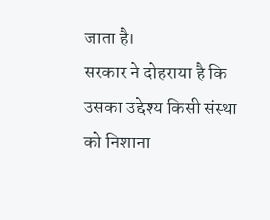जाता है।
सरकार ने दोहराया है कि उसका उद्देश्य किसी संस्था को निशाना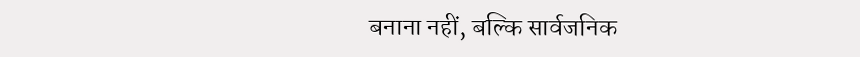बनाना नहीं, बल्कि सार्वजनिक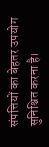संपत्तियों का बेहतर उपयोग सुनिश्चित करना है।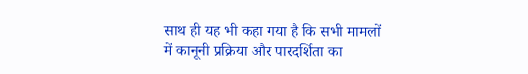साथ ही यह भी कहा गया है कि सभी मामलों में कानूनी प्रक्रिया और पारदर्शिता का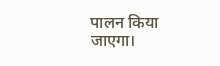पालन किया जाएगा।